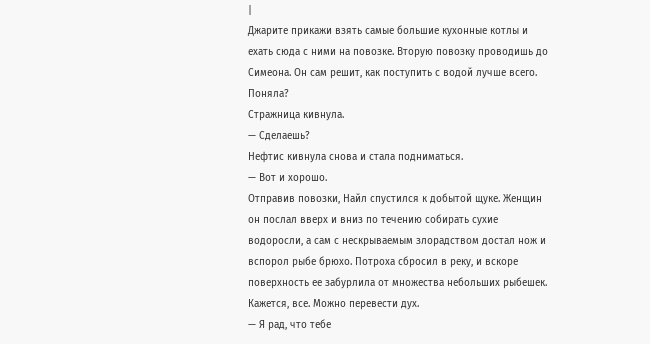|
Джарите прикажи взять самые большие кухонные котлы и ехать сюда с ними на повозке. Вторую повозку проводишь до Симеона. Он сам решит, как поступить с водой лучше всего. Поняла?
Стражница кивнула.
— Сделаешь?
Нефтис кивнула снова и стала подниматься.
— Вот и хорошо.
Отправив повозки, Найл спустился к добытой щуке. Женщин он послал вверх и вниз по течению собирать сухие водоросли, а сам с нескрываемым злорадством достал нож и вспорол рыбе брюхо. Потроха сбросил в реку, и вскоре поверхность ее забурлила от множества небольших рыбешек.
Кажется, все. Можно перевести дух.
— Я рад, что тебе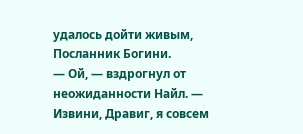удалось дойти живым, Посланник Богини.
— Ой, — вздрогнул от неожиданности Найл. — Извини, Дравиг, я совсем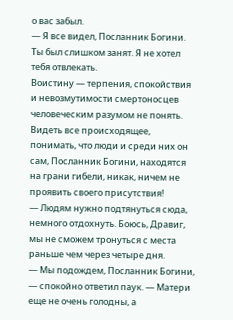о вас забыл.
— Я все видел, Посланник Богини. Ты был слишком занят. Я не хотел тебя отвлекать.
Воистину — терпения, спокойствия и невозмутимости смертоносцев человеческим разумом не понять. Видеть все происходящее, понимать, что люди и среди них он сам, Посланник Богини, находятся на грани гибели, никак, ничем не проявить своего присутствия!
— Людям нужно подтянуться сюда, немного отдохнуть. Боюсь, Дравиг, мы не сможем тронуться с места раньше чем через четыре дня.
— Мы подождем, Посланник Богини, — спокойно ответил паук. — Матери еще не очень голодны, а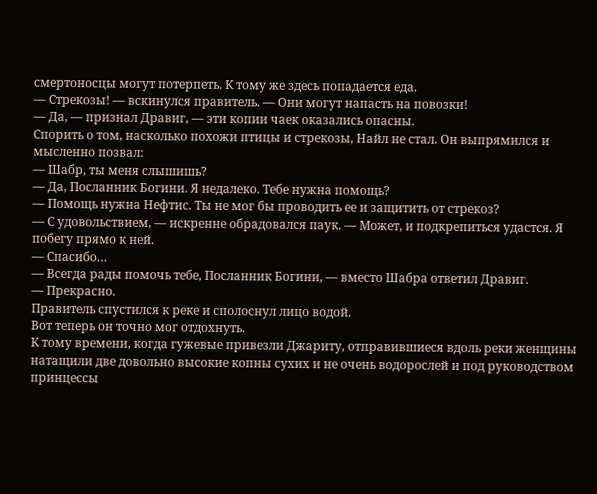смертоносцы могут потерпеть. К тому же здесь попадается еда.
— Стрекозы! — вскинулся правитель. — Они могут напасть на повозки!
— Да, — признал Дравиг, — эти копии чаек оказались опасны.
Спорить о том, насколько похожи птицы и стрекозы, Найл не стал. Он выпрямился и мысленно позвал:
— Шабр, ты меня слышишь?
— Да, Посланник Богини. Я недалеко. Тебе нужна помощь?
— Помощь нужна Нефтис. Ты не мог бы проводить ее и защитить от стрекоз?
— С удовольствием, — искренне обрадовался паук. — Может, и подкрепиться удастся. Я побегу прямо к ней.
— Спасибо…
— Всегда рады помочь тебе, Посланник Богини, — вместо Шабра ответил Дравиг.
— Прекрасно.
Правитель спустился к реке и сполоснул лицо водой.
Вот теперь он точно мог отдохнуть.
К тому времени, когда гужевые привезли Джариту, отправившиеся вдоль реки женщины натащили две довольно высокие копны сухих и не очень водорослей и под руководством принцессы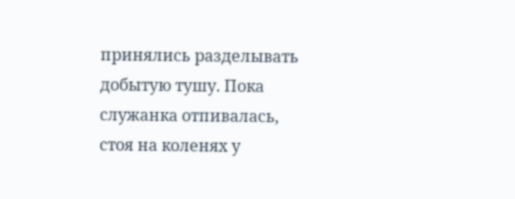принялись разделывать добытую тушу. Пока служанка отпивалась, стоя на коленях у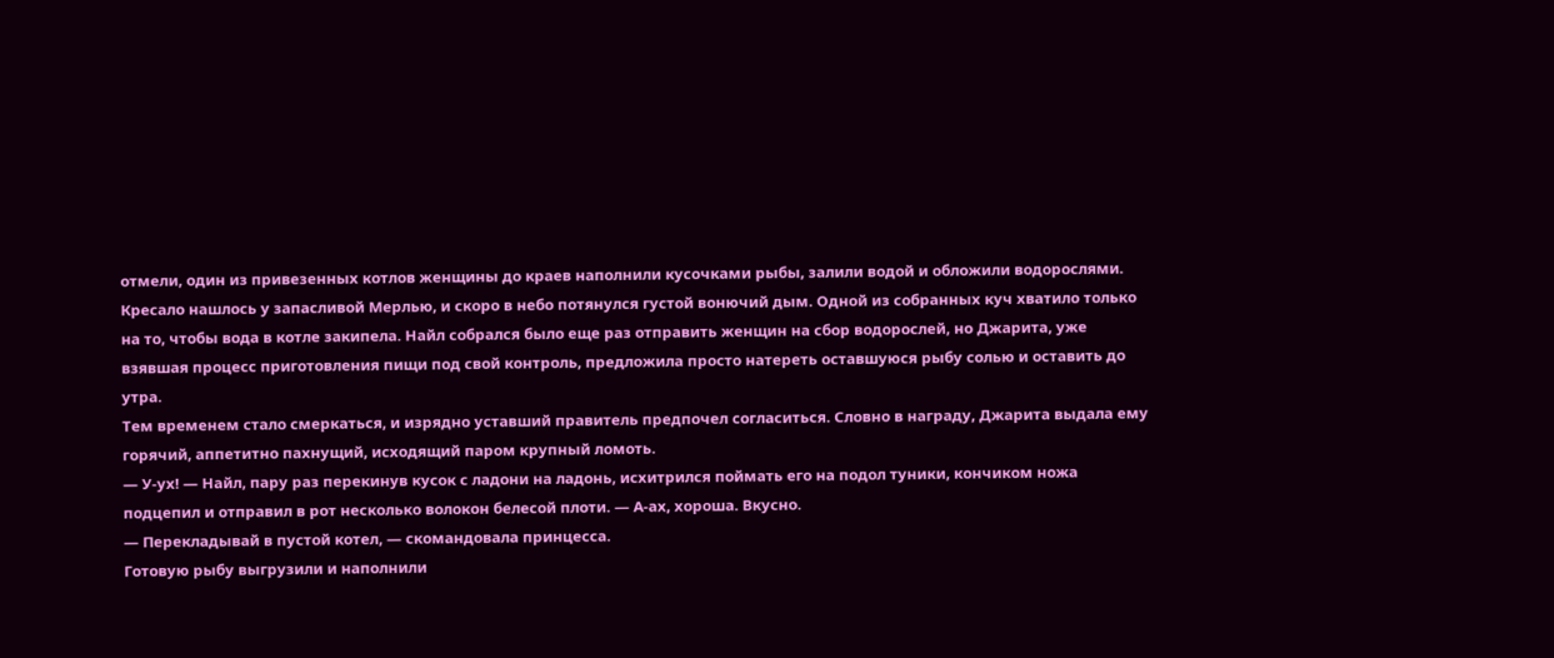отмели, один из привезенных котлов женщины до краев наполнили кусочками рыбы, залили водой и обложили водорослями.
Кресало нашлось у запасливой Мерлью, и скоро в небо потянулся густой вонючий дым. Одной из собранных куч хватило только на то, чтобы вода в котле закипела. Найл собрался было еще раз отправить женщин на сбор водорослей, но Джарита, уже взявшая процесс приготовления пищи под свой контроль, предложила просто натереть оставшуюся рыбу солью и оставить до утра.
Тем временем стало смеркаться, и изрядно уставший правитель предпочел согласиться. Словно в награду, Джарита выдала ему горячий, аппетитно пахнущий, исходящий паром крупный ломоть.
— У‑ух! — Найл, пару раз перекинув кусок с ладони на ладонь, исхитрился поймать его на подол туники, кончиком ножа подцепил и отправил в рот несколько волокон белесой плоти. — А‑ах, хороша. Вкусно.
— Перекладывай в пустой котел, — скомандовала принцесса.
Готовую рыбу выгрузили и наполнили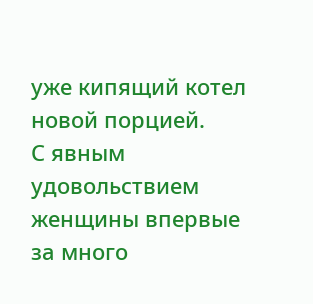уже кипящий котел новой порцией.
С явным удовольствием женщины впервые за много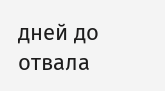дней до отвала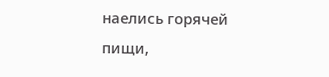наелись горячей пищи,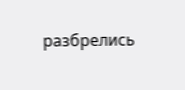разбрелись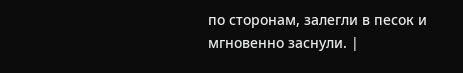по сторонам, залегли в песок и мгновенно заснули. |